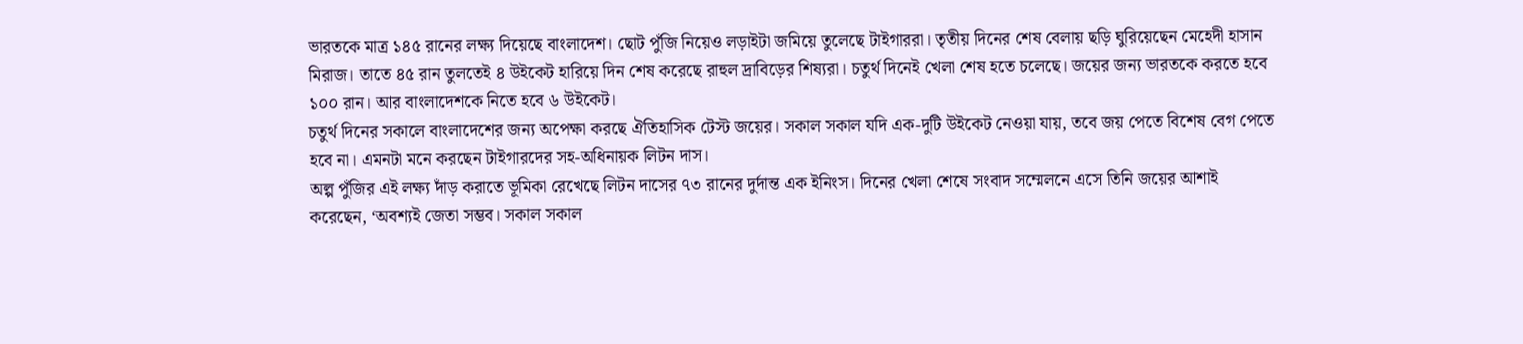ভারতকে মাত্র ১৪৫ রানের লক্ষ্য দিয়েছে বাংলাদেশ। ছোট পুঁজি নিয়েও লড়াইটা জমিয়ে তুলেছে টাইগাররা। তৃতীয় দিনের শেষ বেলায় ছড়ি ঘুরিয়েছেন মেহেদী হাসান মিরাজ। তাতে ৪৫ রান তুলতেই ৪ উইকেট হারিয়ে দিন শেষ করেছে রাহুল দ্রাবিড়ের শিষ্যরা। চতুর্থ দিনেই খেলা শেষ হতে চলেছে। জয়ের জন্য ভারতকে করতে হবে ১০০ রান। আর বাংলাদেশকে নিতে হবে ৬ উইকেট।
চতুর্থ দিনের সকালে বাংলাদেশের জন্য অপেক্ষা করছে ঐতিহাসিক টেস্ট জয়ের। সকাল সকাল যদি এক-দুটি উইকেট নেওয়া যায়, তবে জয় পেতে বিশেষ বেগ পেতে হবে না। এমনটা মনে করছেন টাইগারদের সহ-অধিনায়ক লিটন দাস।
অল্প পুঁজির এই লক্ষ্য দাঁড় করাতে ভূমিকা রেখেছে লিটন দাসের ৭৩ রানের দুর্দান্ত এক ইনিংস। দিনের খেলা শেষে সংবাদ সম্মেলনে এসে তিনি জয়ের আশাই করেছেন, ‘অবশ্যই জেতা সম্ভব। সকাল সকাল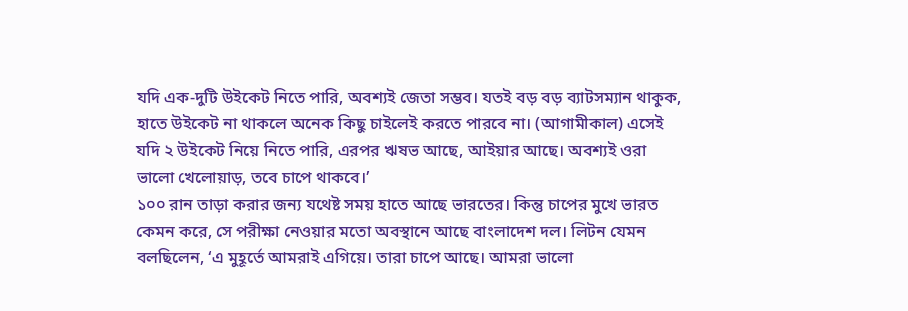যদি এক-দুটি উইকেট নিতে পারি, অবশ্যই জেতা সম্ভব। যতই বড় বড় ব্যাটসম্যান থাকুক, হাতে উইকেট না থাকলে অনেক কিছু চাইলেই করতে পারবে না। (আগামীকাল) এসেই যদি ২ উইকেট নিয়ে নিতে পারি, এরপর ঋষভ আছে, আইয়ার আছে। অবশ্যই ওরা ভালো খেলোয়াড়, তবে চাপে থাকবে।’
১০০ রান তাড়া করার জন্য যথেষ্ট সময় হাতে আছে ভারতের। কিন্তু চাপের মুখে ভারত কেমন করে, সে পরীক্ষা নেওয়ার মতো অবস্থানে আছে বাংলাদেশ দল। লিটন যেমন বলছিলেন, ‘এ মুহূর্তে আমরাই এগিয়ে। তারা চাপে আছে। আমরা ভালো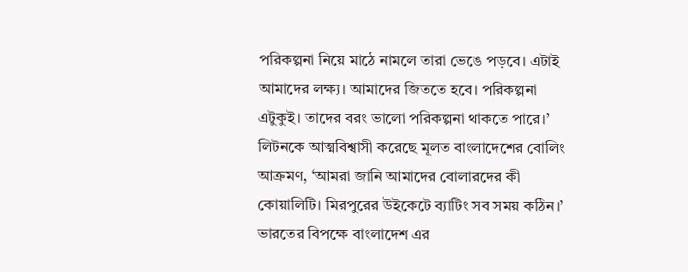পরিকল্পনা নিয়ে মাঠে নামলে তারা ভেঙে পড়বে। এটাই আমাদের লক্ষ্য। আমাদের জিততে হবে। পরিকল্পনা এটুকুই। তাদের বরং ভালো পরিকল্পনা থাকতে পারে।’
লিটনকে আত্মবিশ্বাসী করেছে মূলত বাংলাদেশের বোলিং আক্রমণ, ‘আমরা জানি আমাদের বোলারদের কী কোয়ালিটি। মিরপুরের উইকেটে ব্যাটিং সব সময় কঠিন।’
ভারতের বিপক্ষে বাংলাদেশ এর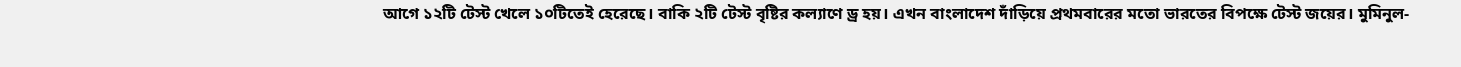আগে ১২টি টেস্ট খেলে ১০টিতেই হেরেছে। বাকি ২টি টেস্ট বৃষ্টির কল্যাণে ড্র হয়। এখন বাংলাদেশ দাঁড়িয়ে প্রথমবারের মতো ভারতের বিপক্ষে টেস্ট জয়ের। মুমিনুল-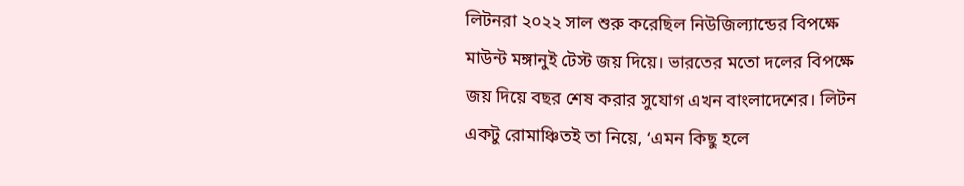লিটনরা ২০২২ সাল শুরু করেছিল নিউজিল্যান্ডের বিপক্ষে মাউন্ট মঙ্গানুই টেস্ট জয় দিয়ে। ভারতের মতো দলের বিপক্ষে জয় দিয়ে বছর শেষ করার সুযোগ এখন বাংলাদেশের। লিটন একটু রোমাঞ্চিতই তা নিয়ে, ‘এমন কিছু হলে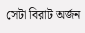সেটা বিরাট অর্জন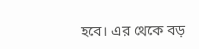হবে। এর থেকে বড়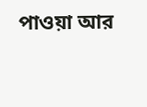পাওয়া আর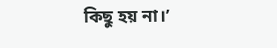কিছু হয় না।’